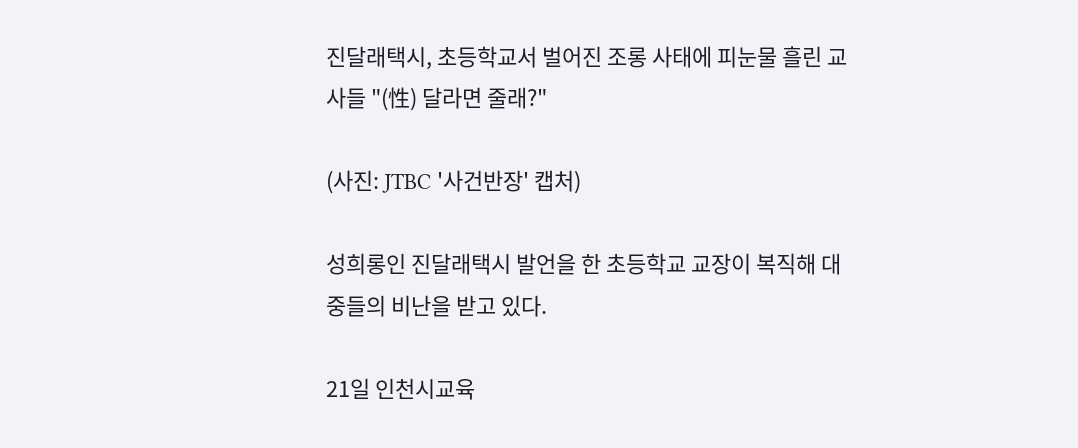진달래택시, 초등학교서 벌어진 조롱 사태에 피눈물 흘린 교사들 "(性) 달라면 줄래?"

(사진: JTBC '사건반장' 캡처)

성희롱인 진달래택시 발언을 한 초등학교 교장이 복직해 대중들의 비난을 받고 있다.

21일 인천시교육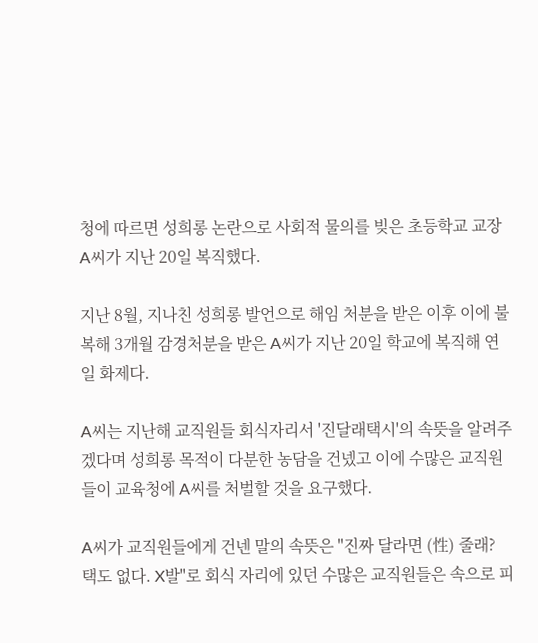청에 따르면 성희롱 논란으로 사회적 물의를 빚은 초등학교 교장 A씨가 지난 20일 복직했다.

지난 8월, 지나친 성희롱 발언으로 해임 처분을 받은 이후 이에 불복해 3개월 감경처분을 받은 A씨가 지난 20일 학교에 복직해 연일 화제다.

A씨는 지난해 교직원들 회식자리서 '진달래택시'의 속뜻을 알려주겠다며 성희롱 목적이 다분한 농담을 건넸고 이에 수많은 교직원들이 교육청에 A씨를 처벌할 것을 요구했다.

A씨가 교직원들에게 건넨 말의 속뜻은 "진짜 달라면 (性) 줄래? 택도 없다. X발"로 회식 자리에 있던 수많은 교직원들은 속으로 피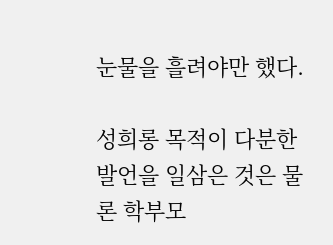눈물을 흘려야만 했다.

성희롱 목적이 다분한 발언을 일삼은 것은 물론 학부모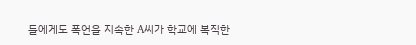들에게도 폭언을 지속한 A씨가 학교에 복직한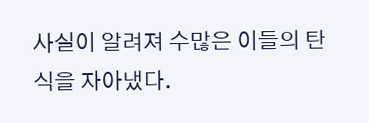사실이 알려져 수많은 이들의 탄식을 자아냈다.